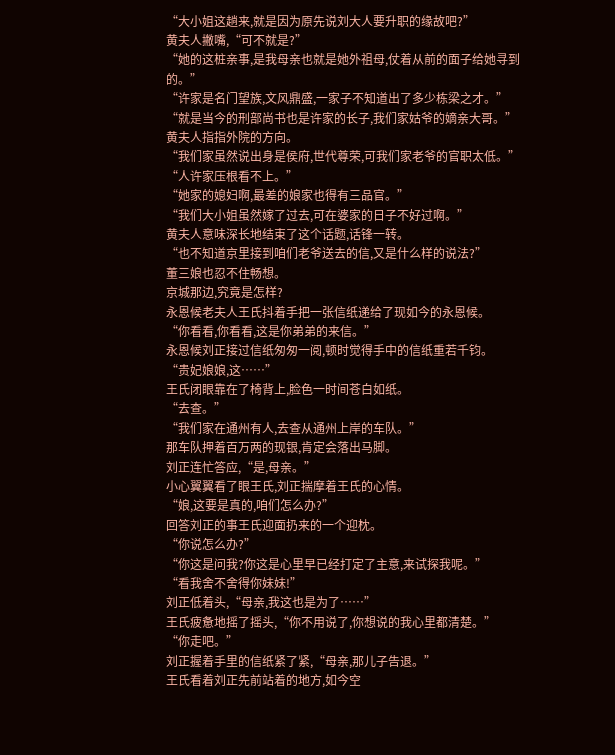“大小姐这趟来,就是因为原先说刘大人要升职的缘故吧?”
黄夫人撇嘴,“可不就是?”
“她的这桩亲事,是我母亲也就是她外祖母,仗着从前的面子给她寻到的。”
“许家是名门望族,文风鼎盛,一家子不知道出了多少栋梁之才。”
“就是当今的刑部尚书也是许家的长子,我们家姑爷的嫡亲大哥。”
黄夫人指指外院的方向。
“我们家虽然说出身是侯府,世代尊荣,可我们家老爷的官职太低。”
“人许家压根看不上。”
“她家的媳妇啊,最差的娘家也得有三品官。”
“我们大小姐虽然嫁了过去,可在婆家的日子不好过啊。”
黄夫人意味深长地结束了这个话题,话锋一转。
“也不知道京里接到咱们老爷送去的信,又是什么样的说法?”
董三娘也忍不住畅想。
京城那边,究竟是怎样?
永恩候老夫人王氏抖着手把一张信纸递给了现如今的永恩候。
“你看看,你看看,这是你弟弟的来信。”
永恩候刘正接过信纸匆匆一阅,顿时觉得手中的信纸重若千钧。
“贵妃娘娘,这……”
王氏闭眼靠在了椅背上,脸色一时间苍白如纸。
“去查。”
“我们家在通州有人,去查从通州上岸的车队。”
那车队押着百万两的现银,肯定会落出马脚。
刘正连忙答应,“是,母亲。”
小心翼翼看了眼王氏,刘正揣摩着王氏的心情。
“娘,这要是真的,咱们怎么办?”
回答刘正的事王氏迎面扔来的一个迎枕。
“你说怎么办?”
“你这是问我?你这是心里早已经打定了主意,来试探我呢。”
“看我舍不舍得你妹妹!”
刘正低着头,“母亲,我这也是为了……”
王氏疲惫地摇了摇头,“你不用说了,你想说的我心里都清楚。”
“你走吧。”
刘正握着手里的信纸紧了紧,“母亲,那儿子告退。”
王氏看着刘正先前站着的地方,如今空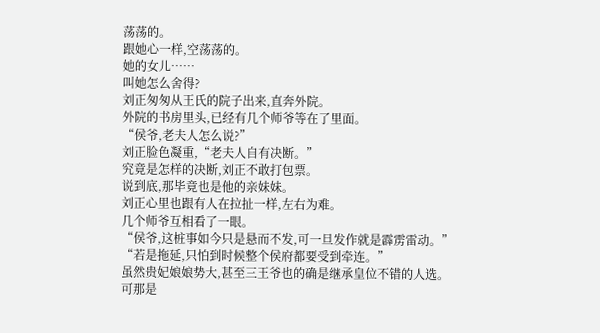荡荡的。
跟她心一样,空荡荡的。
她的女儿……
叫她怎么舍得?
刘正匆匆从王氏的院子出来,直奔外院。
外院的书房里头,已经有几个师爷等在了里面。
“侯爷,老夫人怎么说?”
刘正脸色凝重,“老夫人自有决断。”
究竟是怎样的决断,刘正不敢打包票。
说到底,那毕竟也是他的亲妹妹。
刘正心里也跟有人在拉扯一样,左右为难。
几个师爷互相看了一眼。
“侯爷,这桩事如今只是悬而不发,可一旦发作就是霹雳雷动。”
“若是拖延,只怕到时候整个侯府都要受到牵连。”
虽然贵妃娘娘势大,甚至三王爷也的确是继承皇位不错的人选。
可那是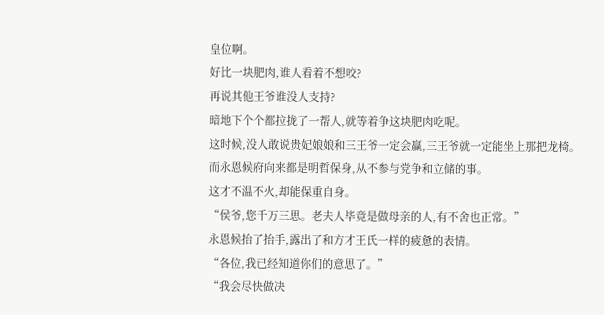皇位啊。
好比一块肥肉,谁人看着不想咬?
再说其他王爷谁没人支持?
暗地下个个都拉拢了一帮人,就等着争这块肥肉吃呢。
这时候,没人敢说贵妃娘娘和三王爷一定会赢,三王爷就一定能坐上那把龙椅。
而永恩候府向来都是明哲保身,从不参与党争和立储的事。
这才不温不火,却能保重自身。
“侯爷,您千万三思。老夫人毕竟是做母亲的人,有不舍也正常。”
永恩候抬了抬手,露出了和方才王氏一样的疲惫的表情。
“各位,我已经知道你们的意思了。”
“我会尽快做决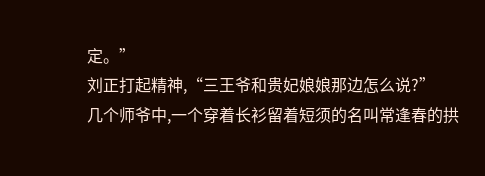定。”
刘正打起精神,“三王爷和贵妃娘娘那边怎么说?”
几个师爷中,一个穿着长衫留着短须的名叫常逢春的拱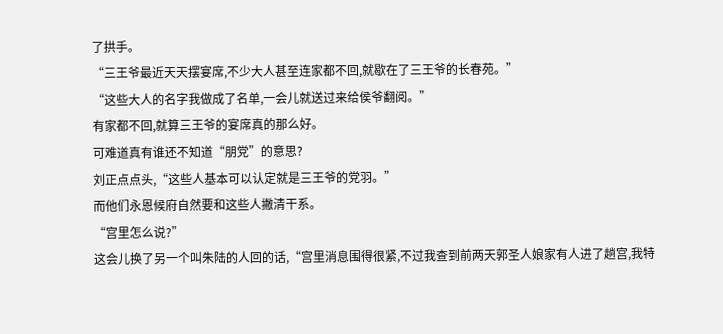了拱手。
“三王爷最近天天摆宴席,不少大人甚至连家都不回,就歇在了三王爷的长春苑。”
“这些大人的名字我做成了名单,一会儿就送过来给侯爷翻阅。”
有家都不回,就算三王爷的宴席真的那么好。
可难道真有谁还不知道“朋党”的意思?
刘正点点头,“这些人基本可以认定就是三王爷的党羽。”
而他们永恩候府自然要和这些人撇清干系。
“宫里怎么说?”
这会儿换了另一个叫朱陆的人回的话,“宫里消息围得很紧,不过我查到前两天郭圣人娘家有人进了趟宫,我特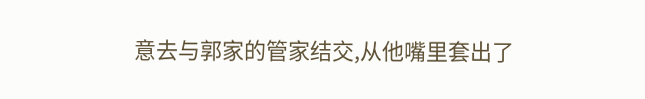意去与郭家的管家结交,从他嘴里套出了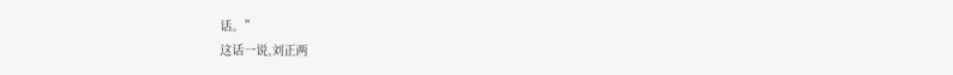话。”
这话一说,刘正两